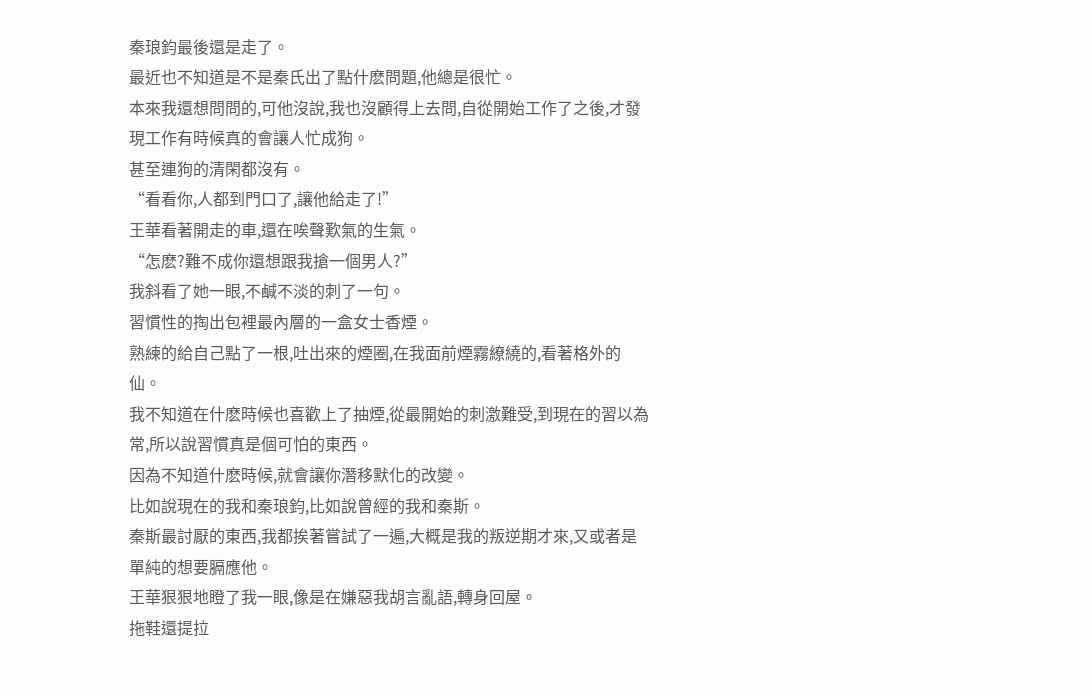秦琅鈞最後還是走了。
最近也不知道是不是秦氏出了點什麽問題,他總是很忙。
本來我還想問問的,可他沒說,我也沒顧得上去問,自從開始工作了之後,才發現工作有時候真的會讓人忙成狗。
甚至連狗的清閑都沒有。
“看看你,人都到門口了,讓他給走了!”
王華看著開走的車,還在唉聲歎氣的生氣。
“怎麽?難不成你還想跟我搶一個男人?”
我斜看了她一眼,不鹹不淡的刺了一句。
習慣性的掏出包裡最內層的一盒女士香煙。
熟練的給自己點了一根,吐出來的煙圈,在我面前煙霧繚繞的,看著格外的仙。
我不知道在什麽時候也喜歡上了抽煙,從最開始的刺激難受,到現在的習以為常,所以說習慣真是個可怕的東西。
因為不知道什麽時候,就會讓你潛移默化的改變。
比如說現在的我和秦琅鈞,比如說曾經的我和秦斯。
秦斯最討厭的東西,我都挨著嘗試了一遍,大概是我的叛逆期才來,又或者是單純的想要膈應他。
王華狠狠地瞪了我一眼,像是在嫌惡我胡言亂語,轉身回屋。
拖鞋還提拉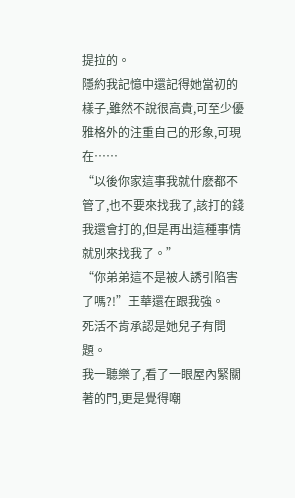提拉的。
隱約我記憶中還記得她當初的樣子,雖然不說很高貴,可至少優雅格外的注重自己的形象,可現在……
“以後你家這事我就什麽都不管了,也不要來找我了,該打的錢我還會打的,但是再出這種事情就別來找我了。”
“你弟弟這不是被人誘引陷害了嗎?!”王華還在跟我強。
死活不肯承認是她兒子有問題。
我一聽樂了,看了一眼屋內緊關著的門,更是覺得嘲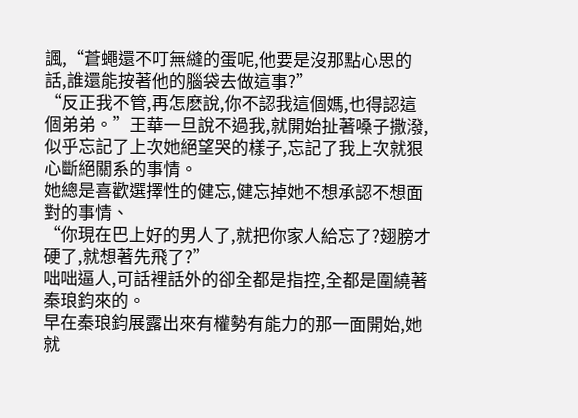諷,“蒼蠅還不叮無縫的蛋呢,他要是沒那點心思的話,誰還能按著他的腦袋去做這事?”
“反正我不管,再怎麽說,你不認我這個媽,也得認這個弟弟。”王華一旦說不過我,就開始扯著嗓子撒潑,似乎忘記了上次她絕望哭的樣子,忘記了我上次就狠心斷絕關系的事情。
她總是喜歡選擇性的健忘,健忘掉她不想承認不想面對的事情、
“你現在巴上好的男人了,就把你家人給忘了?翅膀才硬了,就想著先飛了?”
咄咄逼人,可話裡話外的卻全都是指控,全都是圍繞著秦琅鈞來的。
早在秦琅鈞展露出來有權勢有能力的那一面開始,她就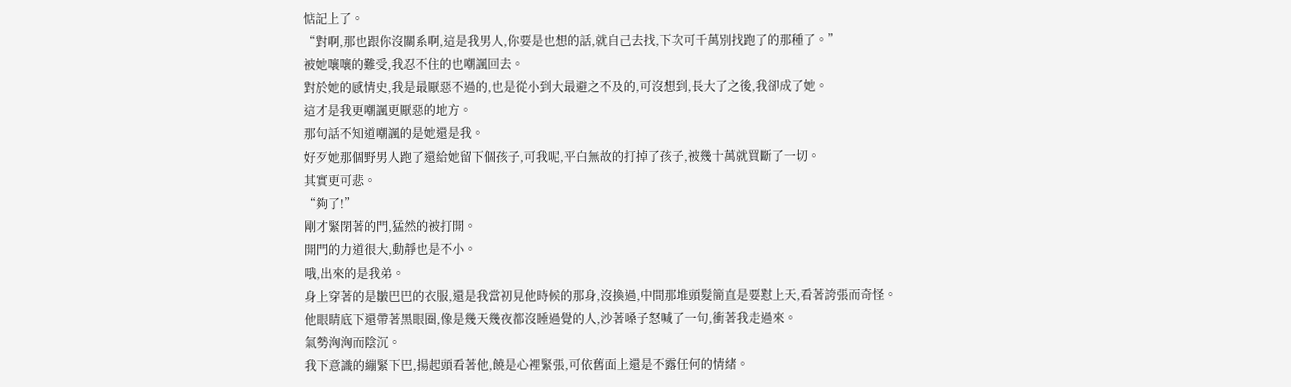惦記上了。
“對啊,那也跟你沒關系啊,這是我男人,你要是也想的話,就自己去找,下次可千萬別找跑了的那種了。”
被她嚷嚷的難受,我忍不住的也嘲諷回去。
對於她的感情史,我是最厭惡不過的,也是從小到大最避之不及的,可沒想到,長大了之後,我卻成了她。
這才是我更嘲諷更厭惡的地方。
那句話不知道嘲諷的是她還是我。
好歹她那個野男人跑了還給她留下個孩子,可我呢,平白無故的打掉了孩子,被幾十萬就買斷了一切。
其實更可悲。
“夠了!”
剛才緊閉著的門,猛然的被打開。
開門的力道很大,動靜也是不小。
哦,出來的是我弟。
身上穿著的是皺巴巴的衣服,還是我當初見他時候的那身,沒換過,中間那堆頭髮簡直是要懟上天,看著誇張而奇怪。
他眼睛底下還帶著黑眼圈,像是幾天幾夜都沒睡過覺的人,沙著嗓子怒喊了一句,衝著我走過來。
氣勢洶洶而陰沉。
我下意識的繃緊下巴,揚起頭看著他,饒是心裡緊張,可依舊面上還是不露任何的情緒。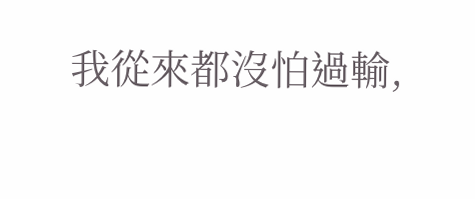我從來都沒怕過輸,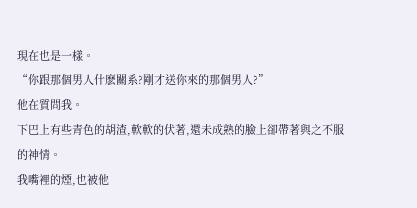現在也是一樣。
“你跟那個男人什麽關系?剛才送你來的那個男人?”
他在質問我。
下巴上有些青色的胡渣,軟軟的伏著,還未成熟的臉上卻帶著與之不服的神情。
我嘴裡的煙,也被他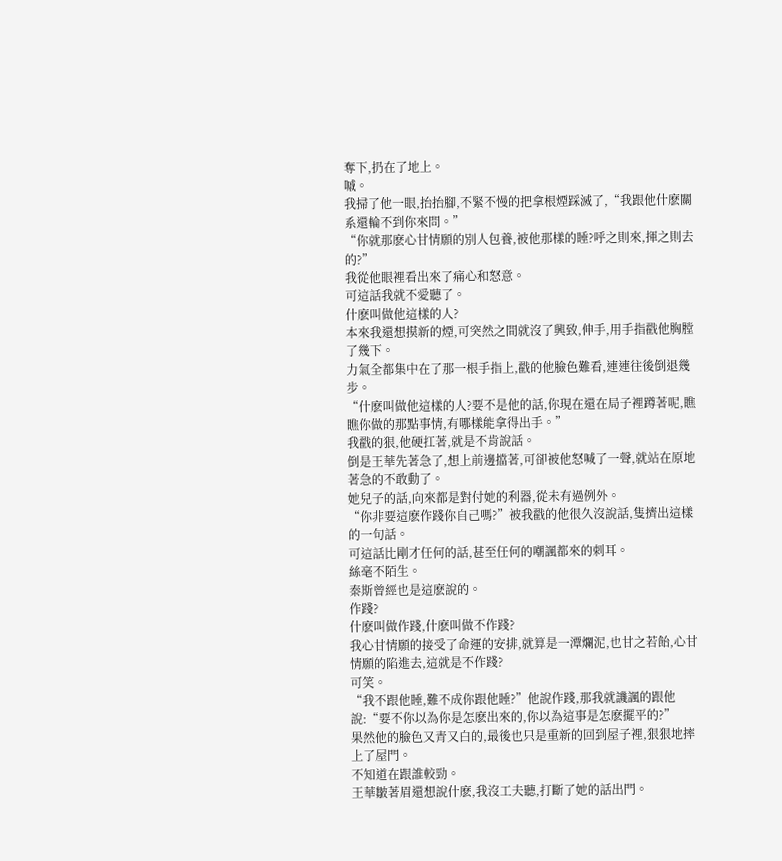奪下,扔在了地上。
嘁。
我掃了他一眼,抬抬腳,不緊不慢的把拿根煙踩滅了,“我跟他什麽關系還輪不到你來問。”
“你就那麽心甘情願的別人包養,被他那樣的睡?呼之則來,揮之則去的?”
我從他眼裡看出來了痛心和怒意。
可這話我就不愛聽了。
什麽叫做他這樣的人?
本來我還想摸新的煙,可突然之間就沒了興致,伸手,用手指戳他胸膛了幾下。
力氣全都集中在了那一根手指上,戳的他臉色難看,連連往後倒退幾步。
“什麽叫做他這樣的人?要不是他的話,你現在還在局子裡蹲著呢,瞧瞧你做的那點事情,有哪樣能拿得出手。”
我戳的狠,他硬扛著,就是不肯說話。
倒是王華先著急了,想上前邊擋著,可卻被他怒喊了一聲,就站在原地著急的不敢動了。
她兒子的話,向來都是對付她的利器,從未有過例外。
“你非要這麽作踐你自己嗎?”被我戳的他很久沒說話,隻擠出這樣的一句話。
可這話比剛才任何的話,甚至任何的嘲諷都來的刺耳。
絲毫不陌生。
秦斯曾經也是這麽說的。
作踐?
什麽叫做作踐,什麽叫做不作踐?
我心甘情願的接受了命運的安排,就算是一潭爛泥,也甘之若飴,心甘情願的陷進去,這就是不作踐?
可笑。
“我不跟他睡,難不成你跟他睡?”他說作踐,那我就譏諷的跟他說:“要不你以為你是怎麽出來的,你以為這事是怎麽擺平的?”
果然他的臉色又青又白的,最後也只是重新的回到屋子裡,狠狠地摔上了屋門。
不知道在跟誰較勁。
王華皺著眉還想說什麽,我沒工夫聽,打斷了她的話出門。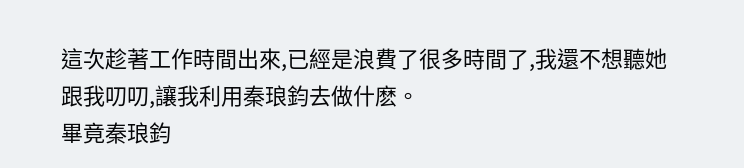這次趁著工作時間出來,已經是浪費了很多時間了,我還不想聽她跟我叨叨,讓我利用秦琅鈞去做什麽。
畢竟秦琅鈞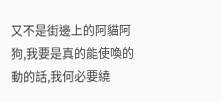又不是街邊上的阿貓阿狗,我要是真的能使喚的動的話,我何必要繞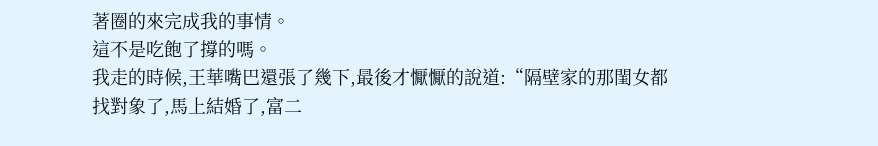著圈的來完成我的事情。
這不是吃飽了撐的嗎。
我走的時候,王華嘴巴還張了幾下,最後才懨懨的說道:“隔壁家的那閨女都找對象了,馬上結婚了,富二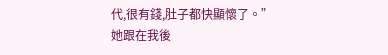代,很有錢,肚子都快顯懷了。”
她跟在我後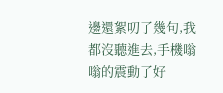邊還絮叨了幾句,我都沒聽進去,手機嗡嗡的震動了好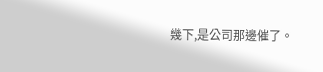幾下,是公司那邊催了。